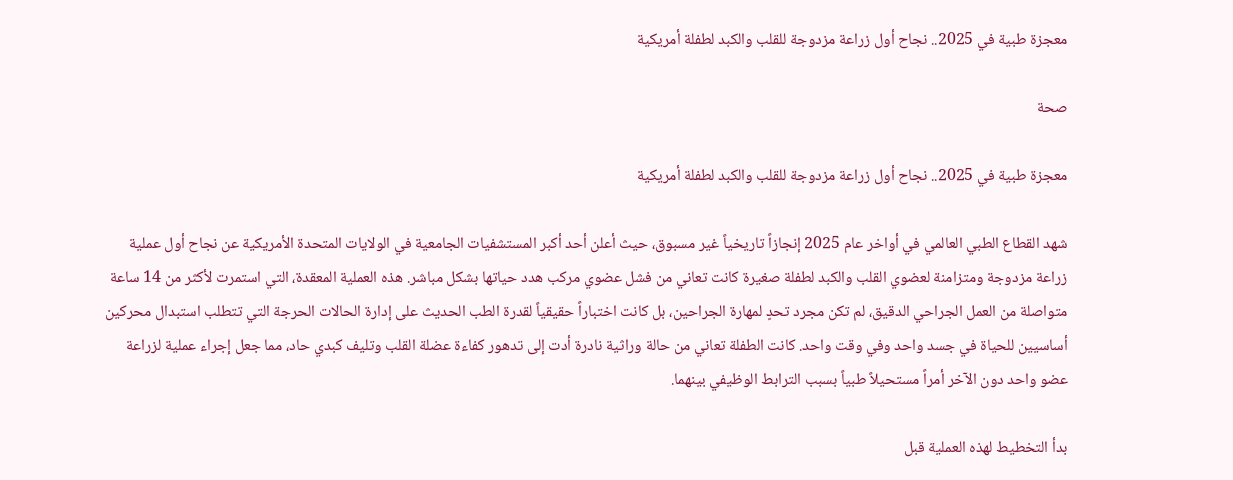معجزة طبية في 2025.. نجاح أول زراعة مزدوجة للقلب والكبد لطفلة أمريكية

صحة

معجزة طبية في 2025.. نجاح أول زراعة مزدوجة للقلب والكبد لطفلة أمريكية

شهد القطاع الطبي العالمي في أواخر عام 2025 إنجازاً تاريخياً غير مسبوق، حيث أعلن أحد أكبر المستشفيات الجامعية في الولايات المتحدة الأمريكية عن نجاح أول عملية زراعة مزدوجة ومتزامنة لعضوي القلب والكبد لطفلة صغيرة كانت تعاني من فشل عضوي مركب هدد حياتها بشكل مباشر. هذه العملية المعقدة، التي استمرت لأكثر من 14 ساعة متواصلة من العمل الجراحي الدقيق، لم تكن مجرد تحدٍ لمهارة الجراحين، بل كانت اختباراً حقيقياً لقدرة الطب الحديث على إدارة الحالات الحرجة التي تتطلب استبدال محركين أساسيين للحياة في جسد واحد وفي وقت واحد. كانت الطفلة تعاني من حالة وراثية نادرة أدت إلى تدهور كفاءة عضلة القلب وتليف كبدي حاد، مما جعل إجراء عملية لزراعة عضو واحد دون الآخر أمراً مستحيلاً طبياً بسبب الترابط الوظيفي بينهما.

بدأ التخطيط لهذه العملية قبل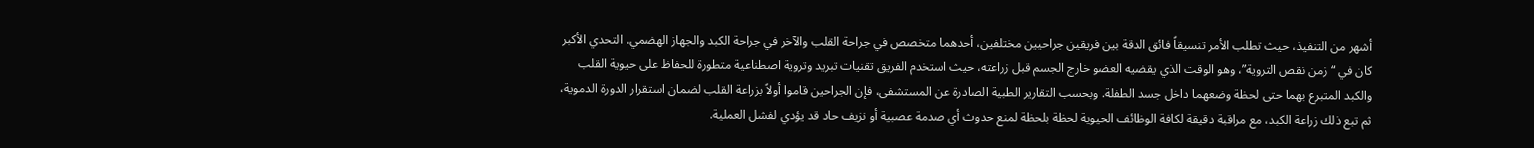أشهر من التنفيذ، حيث تطلب الأمر تنسيقاً فائق الدقة بين فريقين جراحيين مختلفين، أحدهما متخصص في جراحة القلب والآخر في جراحة الكبد والجهاز الهضمي. التحدي الأكبر كان في “زمن نقص التروية”، وهو الوقت الذي يقضيه العضو خارج الجسم قبل زراعته، حيث استخدم الفريق تقنيات تبريد وتروية اصطناعية متطورة للحفاظ على حيوية القلب والكبد المتبرع بهما حتى لحظة وضعهما داخل جسد الطفلة. وبحسب التقارير الطبية الصادرة عن المستشفى، فإن الجراحين قاموا أولاً بزراعة القلب لضمان استقرار الدورة الدموية، ثم تبع ذلك زراعة الكبد، مع مراقبة دقيقة لكافة الوظائف الحيوية لحظة بلحظة لمنع حدوث أي صدمة عصبية أو نزيف حاد قد يؤدي لفشل العملية.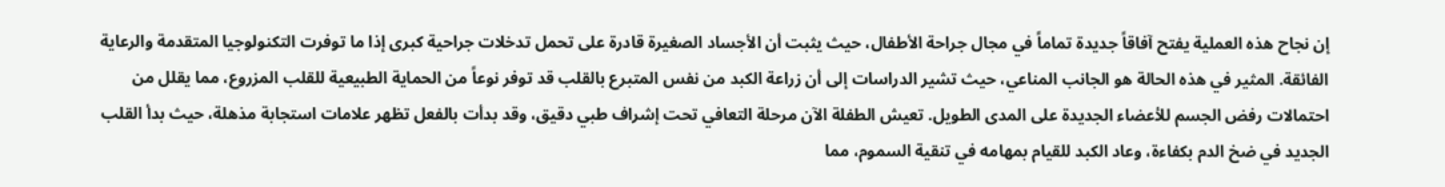إن نجاح هذه العملية يفتح آفاقاً جديدة تماماً في مجال جراحة الأطفال، حيث يثبت أن الأجساد الصغيرة قادرة على تحمل تدخلات جراحية كبرى إذا ما توفرت التكنولوجيا المتقدمة والرعاية الفائقة. المثير في هذه الحالة هو الجانب المناعي، حيث تشير الدراسات إلى أن زراعة الكبد من نفس المتبرع بالقلب قد توفر نوعاً من الحماية الطبيعية للقلب المزروع، مما يقلل من احتمالات رفض الجسم للأعضاء الجديدة على المدى الطويل. تعيش الطفلة الآن مرحلة التعافي تحت إشراف طبي دقيق، وقد بدأت بالفعل تظهر علامات استجابة مذهلة، حيث بدأ القلب الجديد في ضخ الدم بكفاءة، وعاد الكبد للقيام بمهامه في تنقية السموم، مما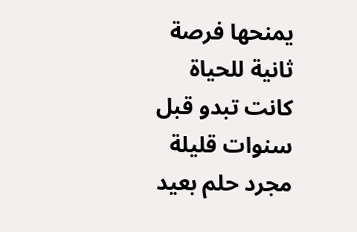يمنحها فرصة ثانية للحياة كانت تبدو قبل سنوات قليلة مجرد حلم بعيد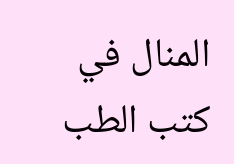المنال في كتب الطب